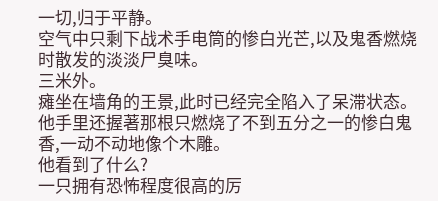一切,归于平静。
空气中只剩下战术手电筒的惨白光芒,以及鬼香燃烧时散发的淡淡尸臭味。
三米外。
瘫坐在墙角的王景,此时已经完全陷入了呆滞状态。
他手里还握著那根只燃烧了不到五分之一的惨白鬼香,一动不动地像个木雕。
他看到了什么?
一只拥有恐怖程度很高的厉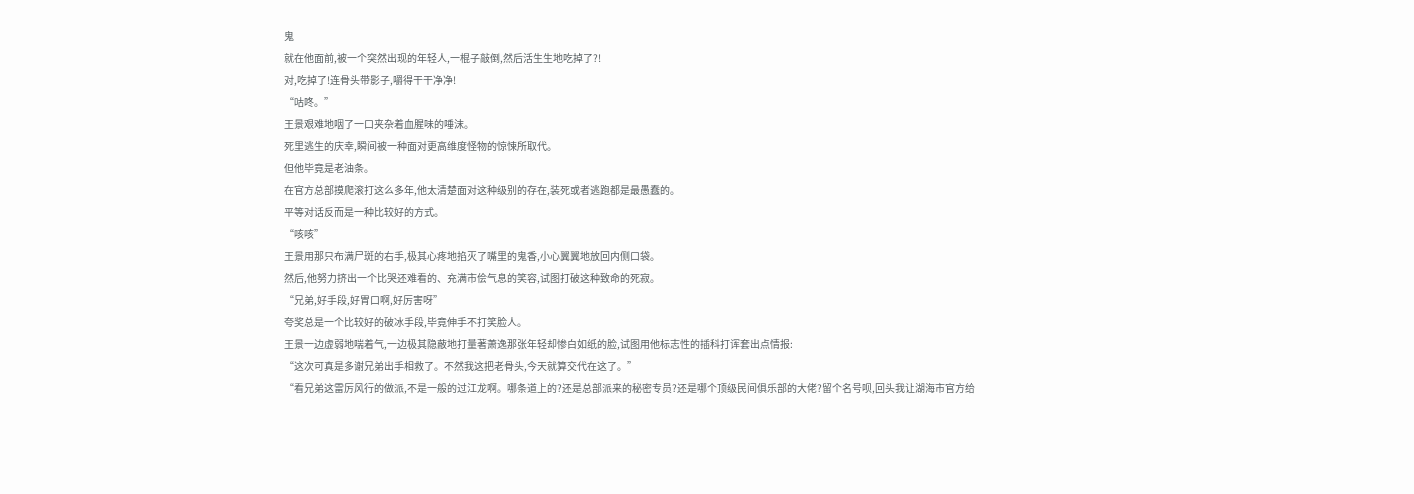鬼
就在他面前,被一个突然出现的年轻人,一棍子敲倒,然后活生生地吃掉了?!
对,吃掉了!连骨头带影子,嚼得干干净净!
“咕咚。”
王景艰难地咽了一口夹杂着血腥味的唾沫。
死里逃生的庆幸,瞬间被一种面对更高维度怪物的惊悚所取代。
但他毕竟是老油条。
在官方总部摸爬滚打这么多年,他太清楚面对这种级别的存在,装死或者逃跑都是最愚蠢的。
平等对话反而是一种比较好的方式。
“咳咳”
王景用那只布满尸斑的右手,极其心疼地掐灭了嘴里的鬼香,小心翼翼地放回内侧口袋。
然后,他努力挤出一个比哭还难看的、充满市侩气息的笑容,试图打破这种致命的死寂。
“兄弟,好手段,好胃口啊,好厉害呀”
夸奖总是一个比较好的破冰手段,毕竟伸手不打笑脸人。
王景一边虚弱地喘着气,一边极其隐蔽地打量著萧逸那张年轻却惨白如纸的脸,试图用他标志性的插科打诨套出点情报:
“这次可真是多谢兄弟出手相救了。不然我这把老骨头,今天就算交代在这了。”
“看兄弟这雷厉风行的做派,不是一般的过江龙啊。哪条道上的?还是总部派来的秘密专员?还是哪个顶级民间俱乐部的大佬?留个名号呗,回头我让湖海市官方给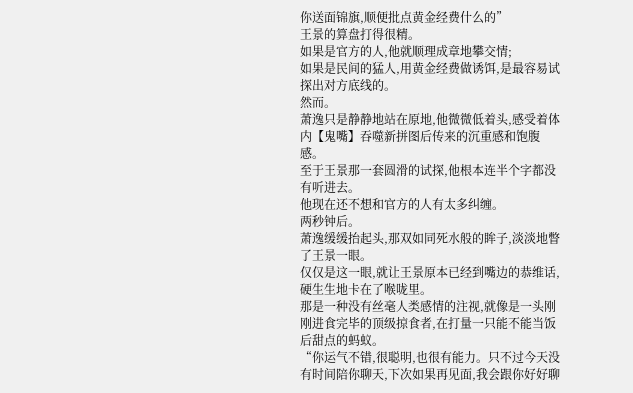你送面锦旗,顺便批点黄金经费什么的”
王景的算盘打得很精。
如果是官方的人,他就顺理成章地攀交情;
如果是民间的猛人,用黄金经费做诱饵,是最容易试探出对方底线的。
然而。
萧逸只是静静地站在原地,他微微低着头,感受着体内【鬼嘴】吞噬新拼图后传来的沉重感和饱腹感。
至于王景那一套圆滑的试探,他根本连半个字都没有听进去。
他现在还不想和官方的人有太多纠缠。
两秒钟后。
萧逸缓缓抬起头,那双如同死水般的眸子,淡淡地瞥了王景一眼。
仅仅是这一眼,就让王景原本已经到嘴边的恭维话,硬生生地卡在了喉咙里。
那是一种没有丝毫人类感情的注视,就像是一头刚刚进食完毕的顶级掠食者,在打量一只能不能当饭后甜点的蚂蚁。
“你运气不错,很聪明,也很有能力。只不过今天没有时间陪你聊天,下次如果再见面,我会跟你好好聊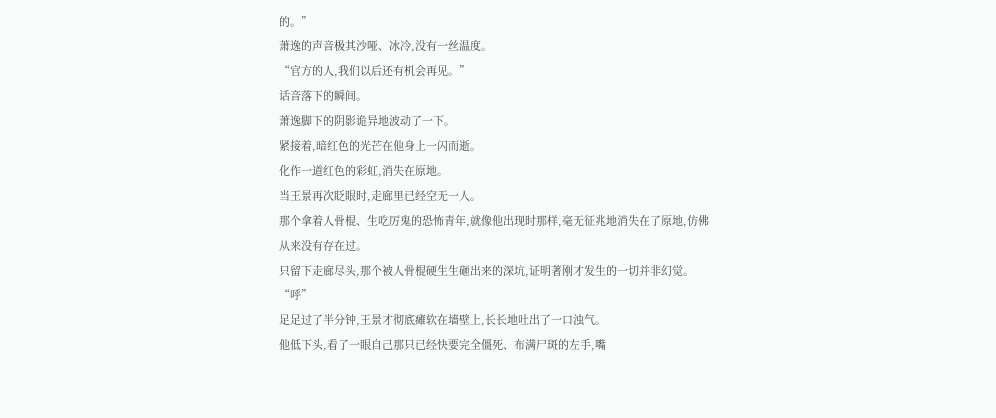的。”
萧逸的声音极其沙哑、冰冷,没有一丝温度。
“官方的人,我们以后还有机会再见。”
话音落下的瞬间。
萧逸脚下的阴影诡异地波动了一下。
紧接着,暗红色的光芒在他身上一闪而逝。
化作一道红色的彩虹,消失在原地。
当王景再次眨眼时,走廊里已经空无一人。
那个拿着人骨棍、生吃厉鬼的恐怖青年,就像他出现时那样,毫无征兆地消失在了原地,仿佛从来没有存在过。
只留下走廊尽头,那个被人骨棍硬生生砸出来的深坑,证明著刚才发生的一切并非幻觉。
“呼”
足足过了半分钟,王景才彻底瘫软在墙壁上,长长地吐出了一口浊气。
他低下头,看了一眼自己那只已经快要完全僵死、布满尸斑的左手,嘴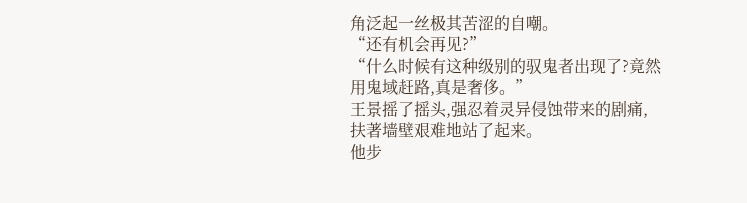角泛起一丝极其苦涩的自嘲。
“还有机会再见?”
“什么时候有这种级别的驭鬼者出现了?竟然用鬼域赶路,真是奢侈。”
王景摇了摇头,强忍着灵异侵蚀带来的剧痛,扶著墙壁艰难地站了起来。
他步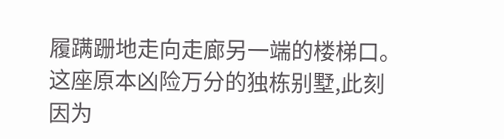履蹒跚地走向走廊另一端的楼梯口。
这座原本凶险万分的独栋别墅,此刻因为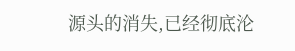源头的消失,已经彻底沦